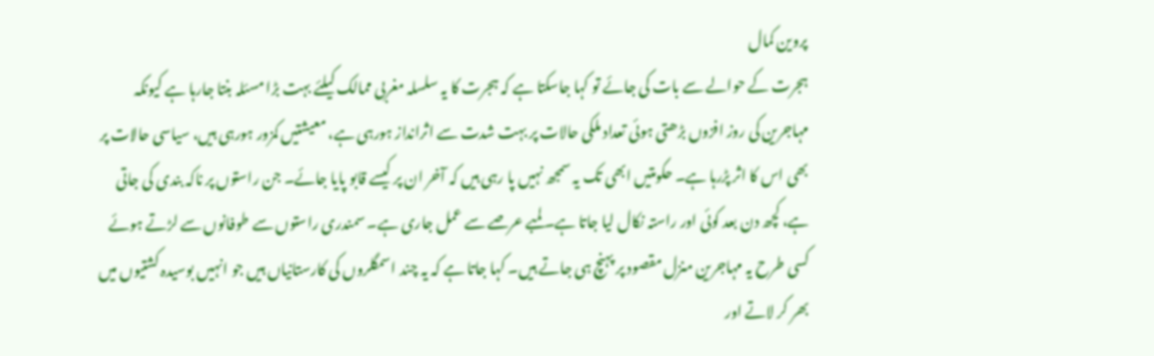پروین کمال
ہجرت کے حوالے سے بات کی جائے تو کہا جاسکتا ہے کہ ہجرت کا یہ سلسلہ مغربی ممالک کیلئے بہت بڑا مسئلہ بنتا جارہا ہے کیونکہ مہاجرین کی روز افزوں بڑھتی ہوئی تعداد ملکی حالات پر بہت شدت سے اثرانداز ہورہی ہے، معیشتیں کمزور ہورہی ہیں، سیاسی حالات پر بھی اس کا اثر پڑرہا ہے۔ حکومتیں ابھی تک یہ سمجھ نہیں پا رہی ہیں کہ آخر ان پر کیسے قابو پایا جائے۔ جن راستوں پر ناکہ بندی کی جاتی ہے، کچھ دن بعد کوئی اور راستہ نکال لیا جاتا ہے۔ لمبے عرصے سے عمل جاری ہے۔ سمندری راستوں سے طوفانوں سے لڑتے ہوئے کسی طرح یہ مہاجرین منزل مقصود پر پہنچ ہی جاتے ہیں۔ کہا جاتا ہے کہ یہ چند اسمگلروں کی کارستانیاں ہیں جو انہیں بوسیدہ کشتیوں میں بھر کر لاتے اور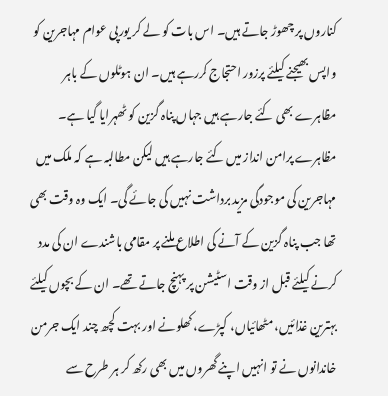کناروں پر چھوڑ جاتے ہیں۔ اس بات کو لے کر یورپی عوام مہاجرین کو واپس بھیجنے کیلئے پرزور احتجاج کررہے ہیں۔ ان ہوٹلوں کے باہر مظاہرے بھی کئے جارہے ہیں جہاں پناہ گزین کو ٹھہرایا گیا ہے۔ مظاہرے پرامن انداز میں کئے جارہے ہیں لیکن مطالبہ ہے کہ ملک میں مہاجرین کی موجودگی مزید برداشت نہیں کی جائے گی۔ ایک وہ وقت بھی تھا جب پناہ گزین کے آنے کی اطلاع ملنے پر مقامی باشندے ان کی مدد کرنے کیلئے قبل از وقت اسٹیشن پر پہنچ جاتے تھے۔ ان کے بچوں کیلئے بہترین غذائیں، مٹھائیاں، کپڑے، کھلونے اور بہت کچھ چند ایک جرمن خاندانوں نے تو انہیں اپنے گھروں میں بھی رکھ کر ہر طرح سے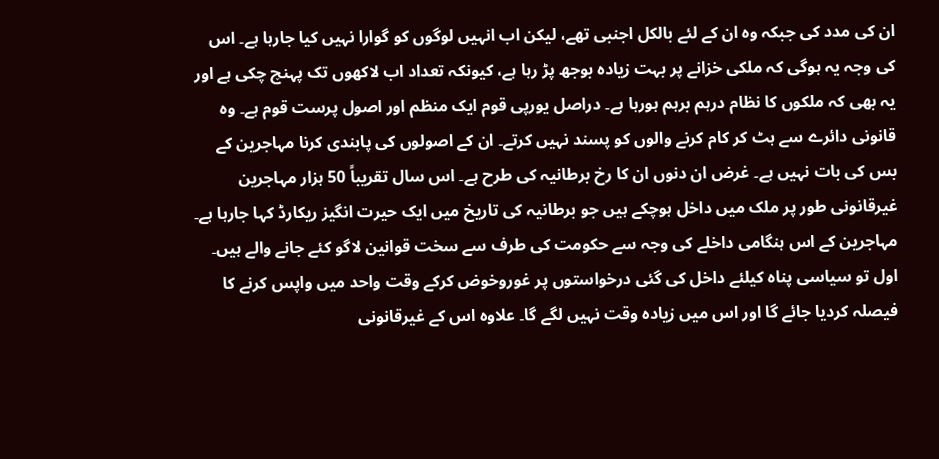ان کی مدد کی جبکہ وہ ان کے لئے بالکل اجنبی تھے، لیکن اب انہیں لوگوں کو گوارا نہیں کیا جارہا ہے۔ اس کی وجہ یہ ہوگی کہ ملکی خزانے پر بہت زیادہ بوجھ پڑ رہا ہے، کیونکہ تعداد اب لاکھوں تک پہنچ چکی ہے اور یہ بھی کہ ملکوں کا نظام درہم برہم ہورہا ہے۔ دراصل یورپی قوم ایک منظم اور اصول پرست قوم ہے۔ وہ قانونی دائرے سے ہٹ کر کام کرنے والوں کو پسند نہیں کرتے۔ ان کے اصولوں کی پابندی کرنا مہاجرین کے بس کی بات نہیں ہے۔ غرض ان دنوں ان کا رخ برطانیہ کی طرح ہے۔ اس سال تقریباً 50 ہزار مہاجرین غیرقانونی طور پر ملک میں داخل ہوچکے ہیں جو برطانیہ کی تاریخ میں ایک حیرت انگیز ریکارڈ کہا جارہا ہے۔ مہاجرین کے اس ہنگامی داخلے کی وجہ سے حکومت کی طرف سے سخت قوانین لاگو کئے جانے والے ہیں۔ اول تو سیاسی پناہ کیلئے داخل کی گئی درخواستوں پر غوروخوض کرکے وقت واحد میں واپس کرنے کا فیصلہ کردیا جائے گا اور اس میں زیادہ وقت نہیں لگے گا۔ علاوہ اس کے غیرقانونی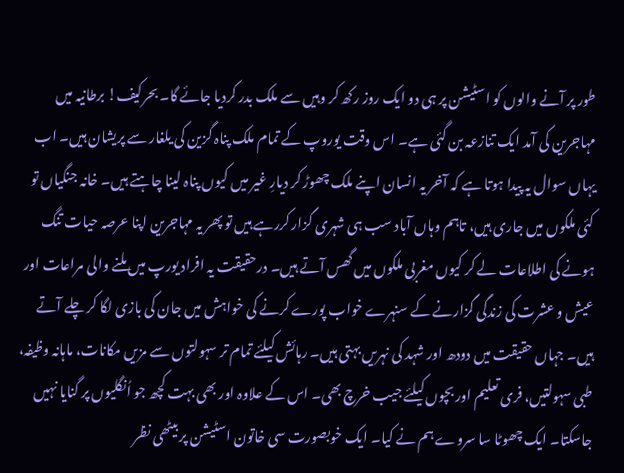طور پر آنے والوں کو اسٹیشن پر ہی دو ایک روز رکھ کر وہیں سے ملک بدر کردیا جائے گا۔ بحرکیف! برطانیہ میں مہاجرین کی آمد ایک تنازعہ بن گئی ہے۔ اس وقت یوروپ کے تمام ملک پناہ گزین کی یلغار سے پریشان ہیں۔ اب یہاں سوال یہ پیدا ہوتا ہے کہ آخر یہ انسان اپنے ملک چھوڑ کر دیارِ غیر میں کیوں پناہ لینا چاہتے ہیں۔ خانہ جنگیاں تو کئی ملکوں میں جاری ہیں، تاہم وہاں آباد سب ہی شہری گزار کررہے ہیں تو پھر یہ مہاجرین اپنا عرصہ حیات تنگ ہونے کی اطلاعات لے کر کیوں مغربی ملکوں میں گھس آتے ہیں۔ درحقیقت یہ افراد یورپ میں ملنے والی مراعات اور عیش و عشرت کی زندگی گزارنے کے سنہرے خواب پورے کرنے کی خواہش میں جان کی بازی لگا کر چلے آتے ہیں۔ جہاں حقیقت میں دودھ اور شہد کی نہریں بہتی ہیں۔ رہائش کیلئے تمام تر سہولتوں سے مزیں مکانات، ماہانہ وظیفہ، طبی سہولتیں، فری تعلیم اور بچوں کیلئے جیب خرچ بھی۔ اس کے علاوہ اور بھی بہت کچھ جو اُنگلیوں پر گنایا نہیں جاسکتا۔ ایک چھوٹا سا سروے ہم نے کیا۔ ایک خوبصورت سی خاتون اسٹیشن پر بیٹھی نظر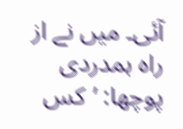آئی۔ میں نے از راہ ہمدردی پوچھا: ’کس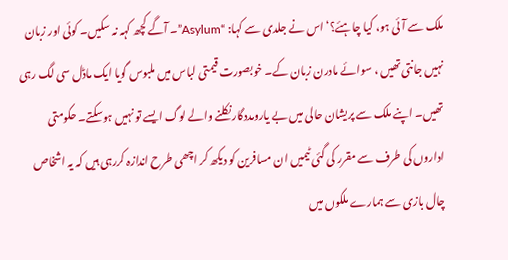ملک سے آئی ہو، کیا چاہئے؟‘ اس نے جلدی سے کہا: “Asylum”۔ آگے کچھ کہہ نہ سکیں۔ کوئی اور زبان نہیں جانتی تھیں ، سوائے مادرن زبان کے۔ خوبصورت قیمتی لباس میں ملبوس گویا ایک ماڈل سی لگ رہی تھیں۔ اپنے ملک سے پریشان حالی میں بے یارومددگار نکلنے والے لوگ ایسے تو نہیں ہوسکتے۔ حکومتی اداروں کی طرف سے مقرر کی گئی ٹیمیں ان مسافرین کو دیکھ کر اچھی طرح اندازہ کررہی ہیں کہ یہ اشخاص چال بازی سے ہمارے ملکوں میں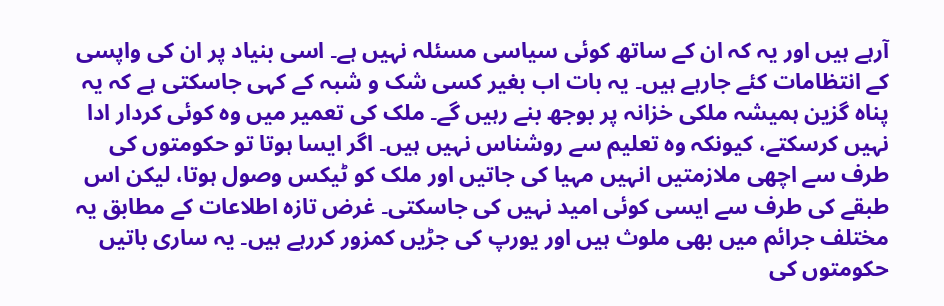آرہے ہیں اور یہ کہ ان کے ساتھ کوئی سیاسی مسئلہ نہیں ہے۔ اسی بنیاد پر ان کی واپسی کے انتظامات کئے جارہے ہیں۔ یہ بات اب بغیر کسی شک و شبہ کے کہی جاسکتی ہے کہ یہ پناہ گزین ہمیشہ ملکی خزانہ پر بوجھ بنے رہیں گے۔ ملک کی تعمیر میں وہ کوئی کردار ادا نہیں کرسکتے، کیونکہ وہ تعلیم سے روشناس نہیں ہیں۔ اگر ایسا ہوتا تو حکومتوں کی طرف سے اچھی ملازمتیں انہیں مہیا کی جاتیں اور ملک کو ٹیکس وصول ہوتا، لیکن اس طبقے کی طرف سے ایسی کوئی امید نہیں کی جاسکتی۔ غرض تازہ اطلاعات کے مطابق یہ مختلف جرائم میں بھی ملوث ہیں اور یورپ کی جڑیں کمزور کررہے ہیں۔ یہ ساری باتیں حکومتوں کی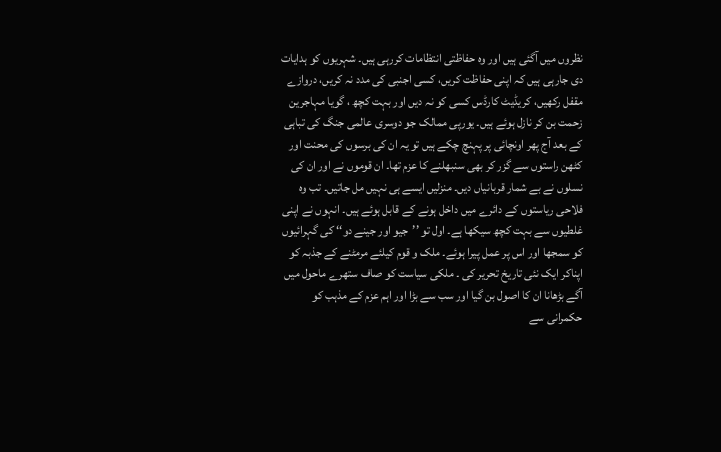نظروں میں آگئی ہیں اور وہ حفاظتی انتظامات کررہی ہیں۔ شہریوں کو ہدایات دی جارہی ہیں کہ اپنی حفاظت کریں، کسی اجنبی کی مدد نہ کریں، دروازے مقفل رکھیں، کریڈیٹ کارڈس کسی کو نہ دیں اور بہت کچھ ، گویا مہاجرین زحمت بن کر نازل ہوئے ہیں۔ یورپی ممالک جو دوسری عالمی جنگ کی تباہی کے بعد آج پھر اونچائی پر پہنچ چکے ہیں تو یہ ان کی برسوں کی محنت اور کٹھن راستوں سے گزر کر بھی سنبھلنے کا عزم تھا۔ ان قوموں نے اور ان کی نسلوں نے بے شمار قربانیاں دیں۔ منزلیں ایسے ہی نہیں مل جاتیں۔ تب وہ فلاحی ریاستوں کے دائرے میں داخل ہونے کے قابل ہوئے ہیں۔ انہوں نے اپنی غلطیوں سے بہت کچھ سیکھا ہے۔ اول تو ’’جیو اور جینے دو‘‘ کی گہرائیوں کو سمجھا اور اس پر عمل پیرا ہوئے۔ ملک و قوم کیلئے مرمٹنے کے جذبہ کو اپناکر ایک نئی تاریخ تحریر کی ۔ ملکی سیاست کو صاف ستھرے ماحول میں آگے بڑھانا ان کا اصول بن گیا اور سب سے بڑا اور اہم عزم کے مذہب کو حکمرانی سے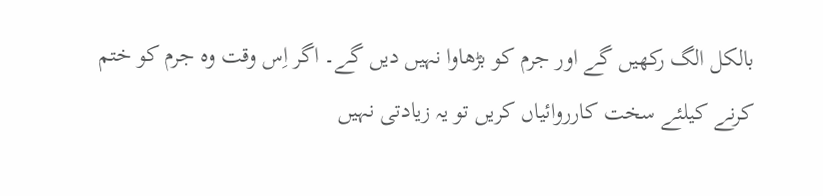بالکل الگ رکھیں گے اور جرم کو بڑھاوا نہیں دیں گے۔ اگر اِس وقت وہ جرم کو ختم کرنے کیلئے سخت کارروائیاں کریں تو یہ زیادتی نہیں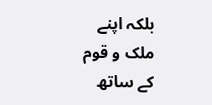بلکہ اپنے ملک و قوم کے ساتھ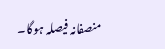منصفانہ فیصلہ ہوگا۔